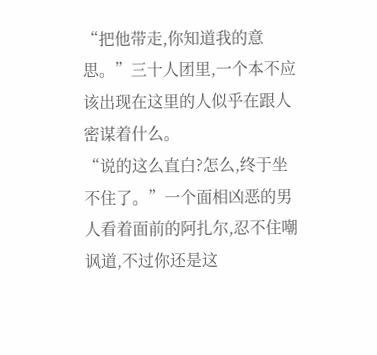“把他带走,你知道我的意思。”三十人团里,一个本不应该出现在这里的人似乎在跟人密谋着什么。
“说的这么直白?怎么,终于坐不住了。”一个面相凶恶的男人看着面前的阿扎尔,忍不住嘲讽道,不过你还是这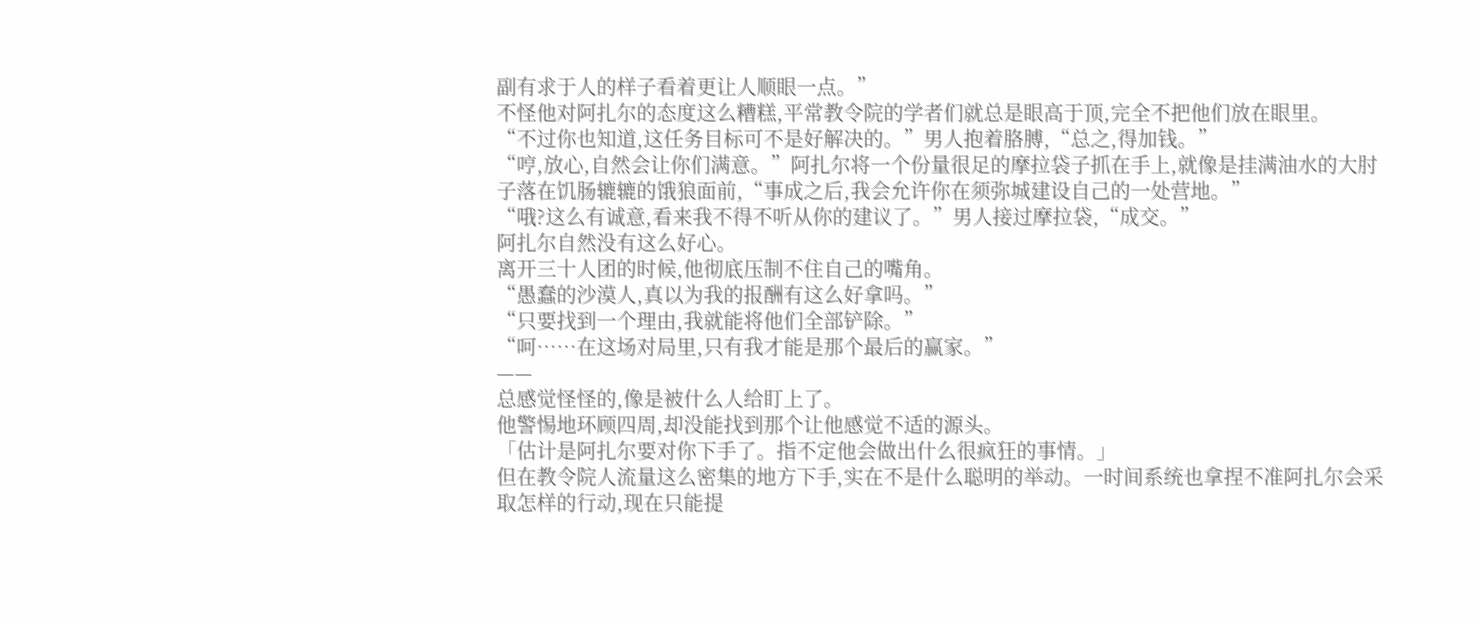副有求于人的样子看着更让人顺眼一点。”
不怪他对阿扎尔的态度这么糟糕,平常教令院的学者们就总是眼高于顶,完全不把他们放在眼里。
“不过你也知道,这任务目标可不是好解决的。”男人抱着胳膊,“总之,得加钱。”
“哼,放心,自然会让你们满意。”阿扎尔将一个份量很足的摩拉袋子抓在手上,就像是挂满油水的大肘子落在饥肠辘辘的饿狼面前,“事成之后,我会允许你在须弥城建设自己的一处营地。”
“哦?这么有诚意,看来我不得不听从你的建议了。”男人接过摩拉袋,“成交。”
阿扎尔自然没有这么好心。
离开三十人团的时候,他彻底压制不住自己的嘴角。
“愚蠢的沙漠人,真以为我的报酬有这么好拿吗。”
“只要找到一个理由,我就能将他们全部铲除。”
“呵……在这场对局里,只有我才能是那个最后的赢家。”
——
总感觉怪怪的,像是被什么人给盯上了。
他警惕地环顾四周,却没能找到那个让他感觉不适的源头。
「估计是阿扎尔要对你下手了。指不定他会做出什么很疯狂的事情。」
但在教令院人流量这么密集的地方下手,实在不是什么聪明的举动。一时间系统也拿捏不准阿扎尔会采取怎样的行动,现在只能提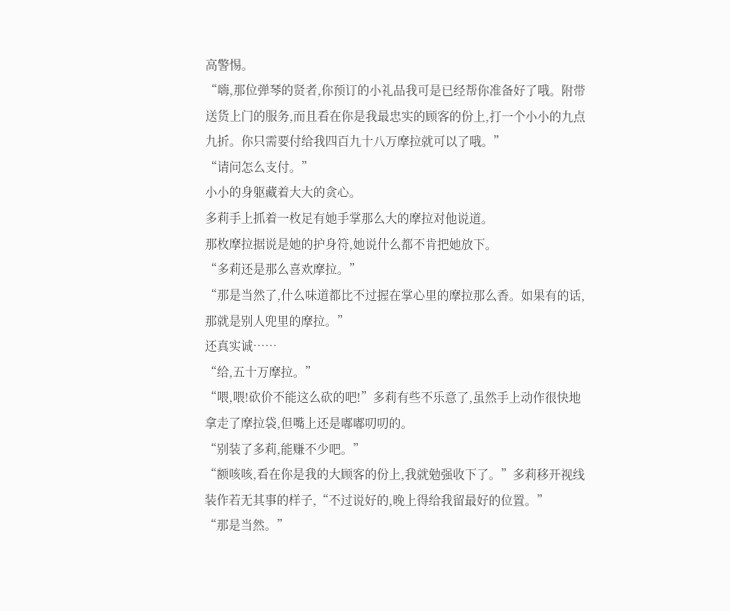高警惕。
“嗨,那位弹琴的贤者,你预订的小礼品我可是已经帮你准备好了哦。附带送货上门的服务,而且看在你是我最忠实的顾客的份上,打一个小小的九点九折。你只需要付给我四百九十八万摩拉就可以了哦。”
“请问怎么支付。”
小小的身躯藏着大大的贪心。
多莉手上抓着一枚足有她手掌那么大的摩拉对他说道。
那枚摩拉据说是她的护身符,她说什么都不肯把她放下。
“多莉还是那么喜欢摩拉。”
“那是当然了,什么味道都比不过握在掌心里的摩拉那么香。如果有的话,那就是别人兜里的摩拉。”
还真实诚……
“给,五十万摩拉。”
“喂,喂!砍价不能这么砍的吧!”多莉有些不乐意了,虽然手上动作很快地拿走了摩拉袋,但嘴上还是嘟嘟叨叨的。
“别装了多莉,能赚不少吧。”
“额咳咳,看在你是我的大顾客的份上,我就勉强收下了。”多莉移开视线装作若无其事的样子,“不过说好的,晚上得给我留最好的位置。”
“那是当然。”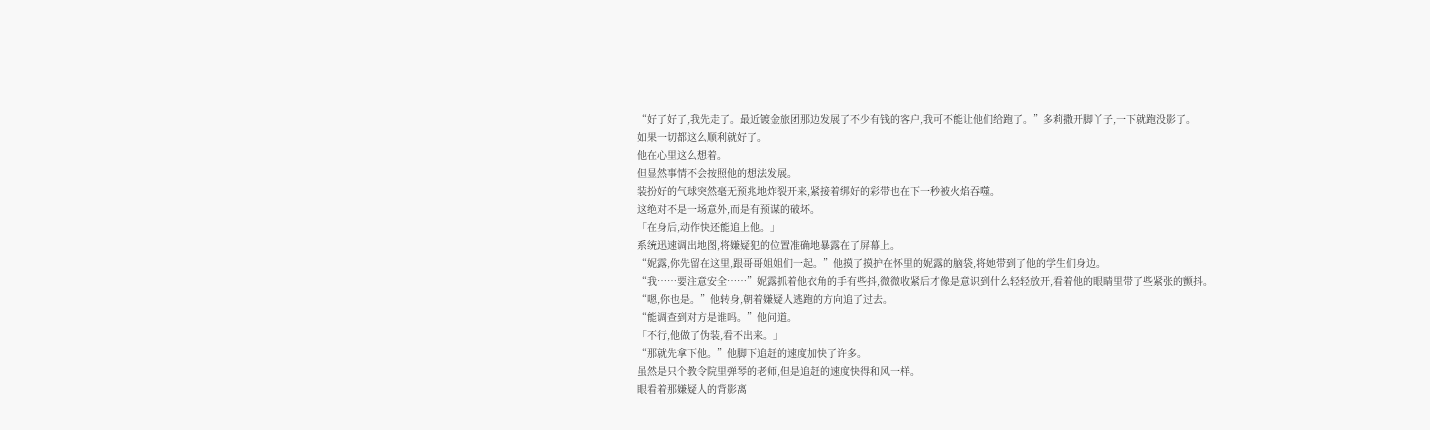“好了好了,我先走了。最近镀金旅团那边发展了不少有钱的客户,我可不能让他们给跑了。”多莉撒开脚丫子,一下就跑没影了。
如果一切都这么顺利就好了。
他在心里这么想着。
但显然事情不会按照他的想法发展。
装扮好的气球突然毫无预兆地炸裂开来,紧接着绑好的彩带也在下一秒被火焰吞噬。
这绝对不是一场意外,而是有预谋的破坏。
「在身后,动作快还能追上他。」
系统迅速调出地图,将嫌疑犯的位置准确地暴露在了屏幕上。
“妮露,你先留在这里,跟哥哥姐姐们一起。”他摸了摸护在怀里的妮露的脑袋,将她带到了他的学生们身边。
“我……要注意安全……”妮露抓着他衣角的手有些抖,微微收紧后才像是意识到什么轻轻放开,看着他的眼睛里带了些紧张的颤抖。
“嗯,你也是。”他转身,朝着嫌疑人逃跑的方向追了过去。
“能调查到对方是谁吗。”他问道。
「不行,他做了伪装,看不出来。」
“那就先拿下他。”他脚下追赶的速度加快了许多。
虽然是只个教令院里弹琴的老师,但是追赶的速度快得和风一样。
眼看着那嫌疑人的背影离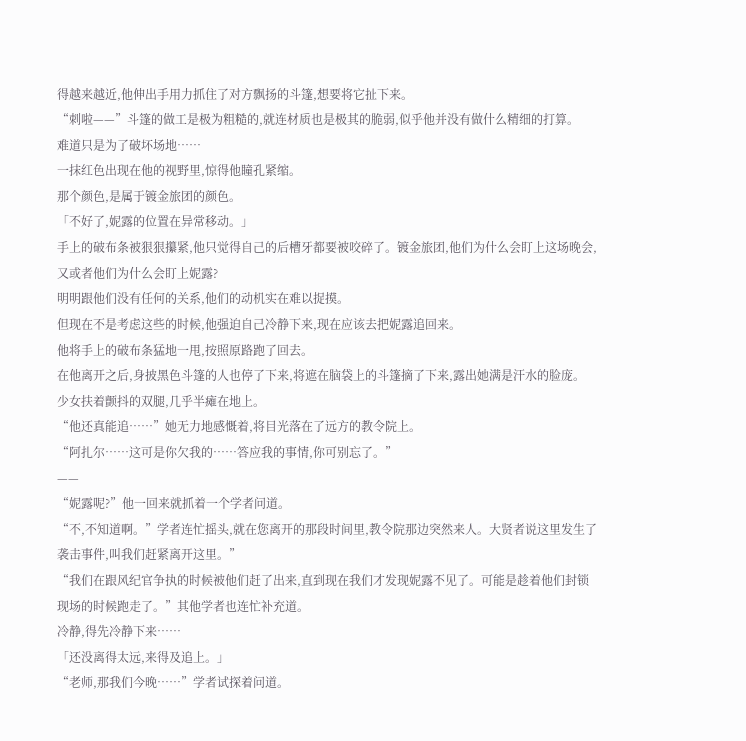得越来越近,他伸出手用力抓住了对方飘扬的斗篷,想要将它扯下来。
“刺啦——”斗篷的做工是极为粗糙的,就连材质也是极其的脆弱,似乎他并没有做什么精细的打算。
难道只是为了破坏场地……
一抹红色出现在他的视野里,惊得他瞳孔紧缩。
那个颜色,是属于镀金旅团的颜色。
「不好了,妮露的位置在异常移动。」
手上的破布条被狠狠攥紧,他只觉得自己的后槽牙都要被咬碎了。镀金旅团,他们为什么会盯上这场晚会,又或者他们为什么会盯上妮露?
明明跟他们没有任何的关系,他们的动机实在难以捉摸。
但现在不是考虑这些的时候,他强迫自己冷静下来,现在应该去把妮露追回来。
他将手上的破布条猛地一甩,按照原路跑了回去。
在他离开之后,身披黑色斗篷的人也停了下来,将遮在脑袋上的斗篷摘了下来,露出她满是汗水的脸庞。
少女扶着颤抖的双腿,几乎半瘫在地上。
“他还真能追……”她无力地感慨着,将目光落在了远方的教令院上。
“阿扎尔……这可是你欠我的……答应我的事情,你可别忘了。”
——
“妮露呢?”他一回来就抓着一个学者问道。
“不,不知道啊。”学者连忙摇头,就在您离开的那段时间里,教令院那边突然来人。大贤者说这里发生了袭击事件,叫我们赶紧离开这里。”
“我们在跟风纪官争执的时候被他们赶了出来,直到现在我们才发现妮露不见了。可能是趁着他们封锁现场的时候跑走了。”其他学者也连忙补充道。
冷静,得先冷静下来……
「还没离得太远,来得及追上。」
“老师,那我们今晚……”学者试探着问道。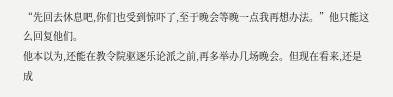“先回去休息吧,你们也受到惊吓了,至于晚会等晚一点我再想办法。”他只能这么回复他们。
他本以为,还能在教令院驱逐乐论派之前,再多举办几场晚会。但现在看来,还是成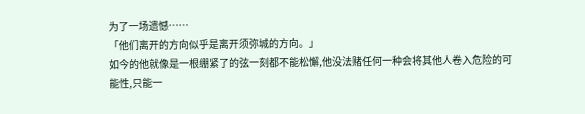为了一场遗憾……
「他们离开的方向似乎是离开须弥城的方向。」
如今的他就像是一根绷紧了的弦一刻都不能松懈,他没法赌任何一种会将其他人卷入危险的可能性,只能一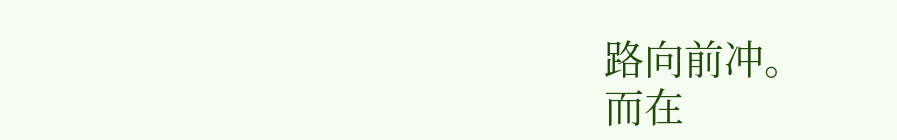路向前冲。
而在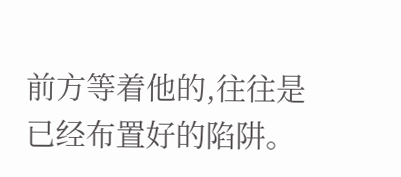前方等着他的,往往是已经布置好的陷阱。